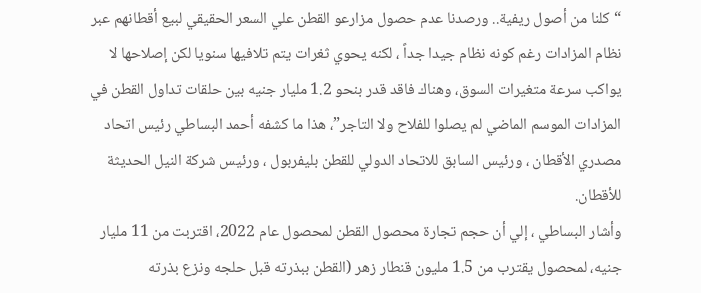“كلنا من أصول ريفية.. ورصدنا عدم حصول مزارعو القطن علي السعر الحقيقي لبيع أقطانهم عبر نظام المزادات رغم كونه نظام جيدا جداً ، لكنه يحوي ثغرات يتم تلافيها سنويا لكن إصلاحها لا يواكب سرعة متغيرات السوق، وهناك فاقد قدر بنحو 1.2 مليار جنيه بين حلقات تداول القطن في المزادات الموسم الماضي لم يصلوا للفلاح ولا التاجر”، هذا ما كشفه أحمد البساطي رئيس اتحاد مصدري الأقطان ، ورئيس السابق للاتحاد الدولي للقطن بليفربول ، ورئيس شركة النيل الحديثة للأقطان.
وأشار البساطي ، إلي أن حجم تجارة محصول القطن لمحصول عام 2022، اقتربت من 11 مليار جنيه، لمحصول يقترب من 1.5 مليون قنطار زهر (القطن ببذرته قبل حلجه ونزع بذرته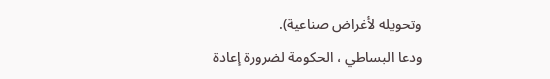وتحويله لأغراض صناعية).
ودعا البساطي ، الحكومة لضرورة إعادة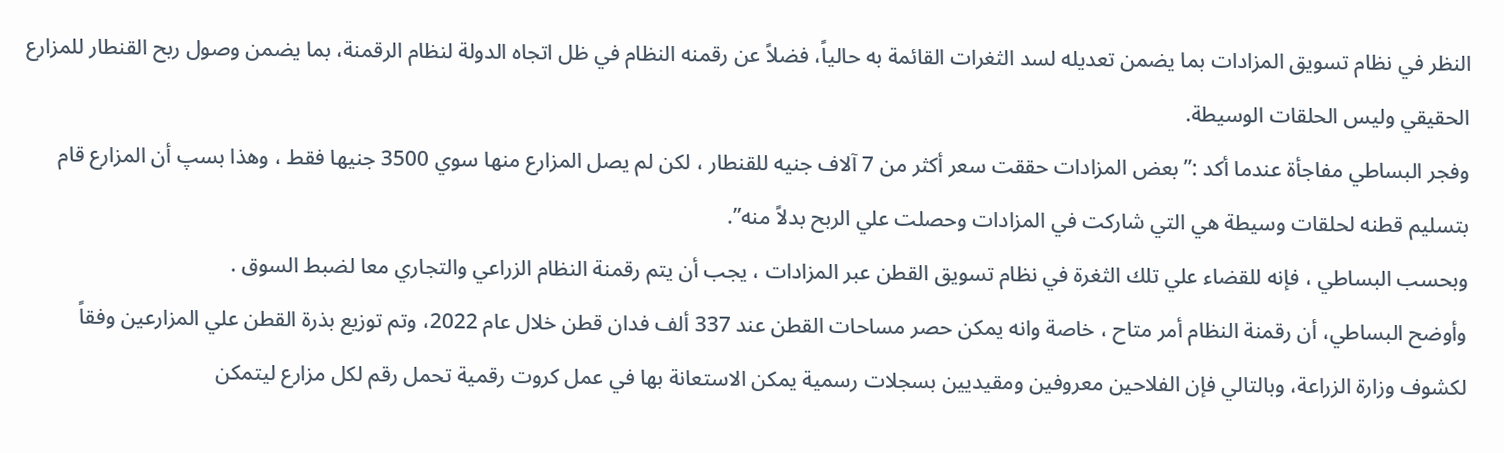النظر في نظام تسويق المزادات بما يضمن تعديله لسد الثغرات القائمة به حالياً، فضلاً عن رقمنه النظام في ظل اتجاه الدولة لنظام الرقمنة، بما يضمن وصول ربح القنطار للمزارع الحقيقي وليس الحلقات الوسيطة.
وفجر البساطي مفاجأة عندما أكد :” بعض المزادات حققت سعر أكثر من 7 آلاف جنيه للقنطار ، لكن لم يصل المزارع منها سوي 3500 جنيها فقط ، وهذا بسپ أن المزارع قام بتسليم قطنه لحلقات وسيطة هي التي شاركت في المزادات وحصلت علي الربح بدلاً منه”.
وبحسب البساطي ، فإنه للقضاء علي تلك الثغرة في نظام تسويق القطن عبر المزادات ، يجب أن يتم رقمنة النظام الزراعي والتجاري معا لضبط السوق .
وأوضح البساطي، أن رقمنة النظام أمر متاح ، خاصة وانه يمكن حصر مساحات القطن عند 337 ألف فدان قطن خلال عام 2022، وتم توزيع بذرة القطن علي المزارعين وفقاً لكشوف وزارة الزراعة، وبالتالي فإن الفلاحين معروفين ومقيديين بسجلات رسمية يمكن الاستعانة بها في عمل كروت رقمية تحمل رقم لكل مزارع ليتمكن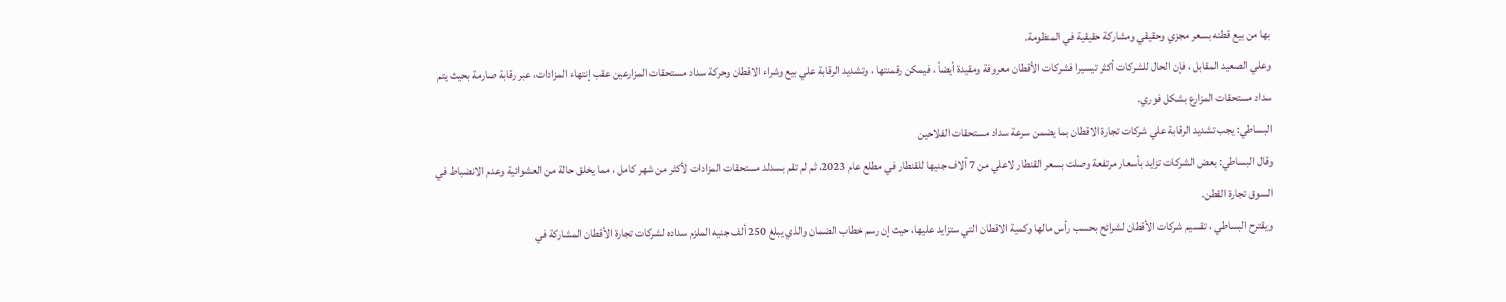بها من بيع قطنه بسعر مجزي وحقيقي ومشاركة حقيقية في المنظومة.
وعلي الصعيد المقابل ، فإن الحال للشركات أكثر تيسيرا فشركات الأقطان معروفة ومقيدة أيضاً ، فيمكن رقمنتها ، وتشديد الرقابة علي بيع وشراء الاقطان وحركة سداد مستحقات المزارعين عقب إنتهاء المزادات، عبر رقابة صارمة بحيث يتم سداد مستحقات المزارع بشكل فوري.
البساطي: يجب تشديد الرقابة علي شركات تجارة الاقطان بما يضمن سرعة سداد مستحقات الفلاحين
وقال البساطي: بعض الشركات تزايد بأسعار مرتفعة وصلت بسعر القنطار لاعلي من 7 آلاف جنيها للقنطار في مطلع عام 2023، ثم لم تقم بسدلد مستحقات المزادات لأكثر من شهر كامل ، مما يخلق حالة من العشوائية وعدم الانضباط في السوق تجارة القطن.
ويقترح البساطي ، تقسيم شركات الأقطان لشرائح بحسب رأس مالها وكمية الاقطان التي ستزايد عليها، حيث إن رسم خطاب الضمان والذي يبلغ 250 ألف جنيه الملزم سداده لشركات تجارة الأقطان المشاركة في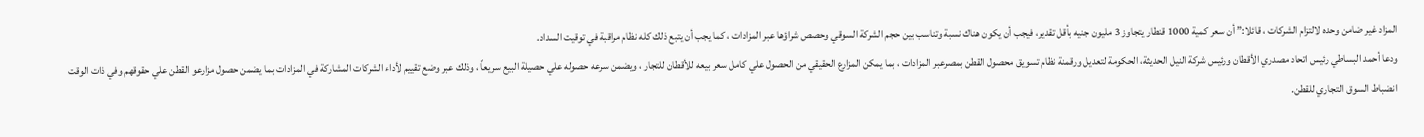المزاد غير ضامن وحده لالتزام الشركات ، قائلا:” أن سعر كمية 1000 قنطار يتجاوز 3 مليون جنيه بأقل تقدير، فيجب أن يكون هناك نسبة وتناسب بين حجم الشركة السوقي وحصص شراؤها عبر المزادات ، كما يجب أن يتبع ذلك كله نظام مراقبة في توقيت السداد.
ودعا أحمد البساطي رئيس اتحاد مصدري الأقطان ورئيس شركة النيل الحديثة، الحكومة لتعديل ورقمنة نظام تسويق محصول القطن بمصرعبر المزادات ، بما يمكن المزارع الحقيقي من الحصول علي كامل سعر بيعه للأقطان للتجار ، ويضمن سرعه حصوله علي حصيلة البيع سريعاً ، وذلك عبر وضع تقييم لأداء الشركات المشاركة في المزادات بما يضمن حصول مزارعو القطن علي حقوقهم وفي ذات الوقت انضباط السوق التجاري للقطن.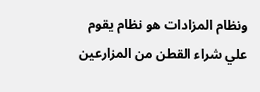ونظام المزادات هو نظام يقوم علي شراء القطن من المزارعين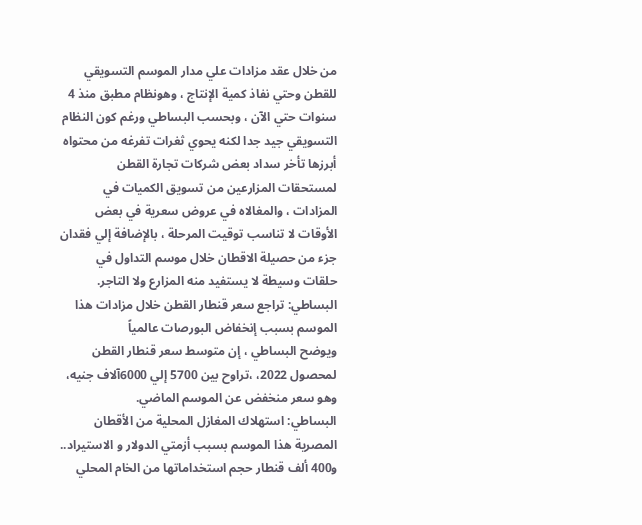من خلال عقد مزادات علي مدار الموسم التسويقي للقطن وحتي نفاذ كمية الإنتاج ، وهونظام مطبق منذ 4 سنوات حتي الآن ، وبحسب البساطي ورغم كون النظام التسويقي جيد جدا لكنه يحوي ثغرات تفرغه من محتواه أبرزها تأخر سداد بعض شركات تجارة القطن لمستحقات المزارعين من تسويق الكميات في المزادات ، والمغالاه في عروض سعرية في بعض الأوقات لا تناسب توقيت المرحلة ، بالإضافة إلي فقدان جزء من حصيلة الاقطان خلال موسم التداول في حلقات وسيطة لا يستفيد منه المزارع ولا التاجر.
البساطي: تراجع سعر قنطار القطن خلال مزادات هذا الموسم بسبب إنخفاض البورصات عالمياً
ويوضح البساطي ، إن متوسط سعر قنطار القطن لمحصول 2022، ،تراوح بين 5700 إلي 6000آلاف جنيه، وهو سعر منخفض عن الموسم الماضي.
البساطي: استهلاك المغازل المحلية من الأقطان المصرية هذا الموسم بسبب أزمتي الدولار و الاستيراد.. و400 ألف قنطار حجم استخداماتها من الخام المحلي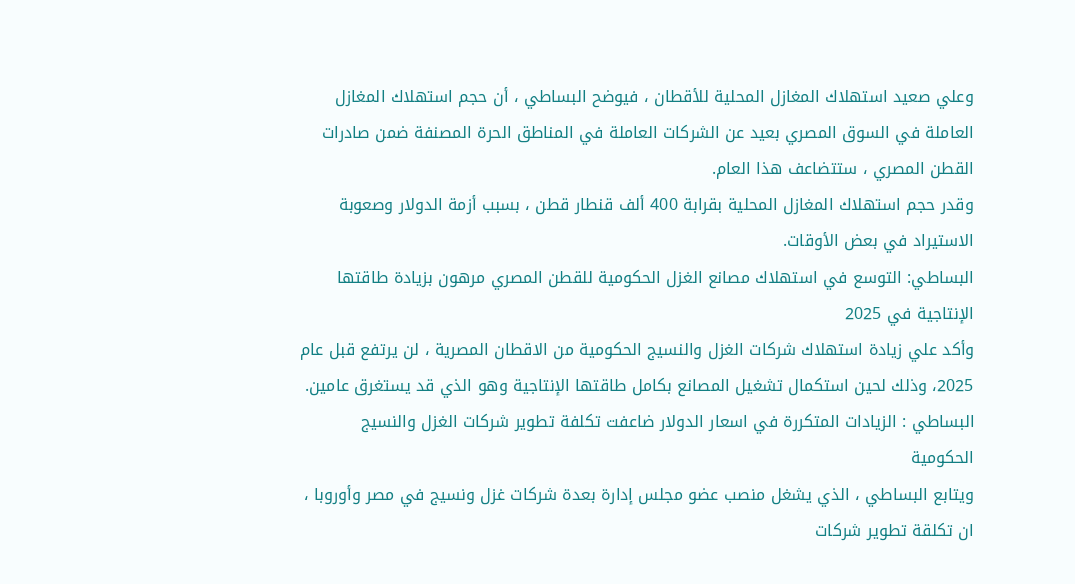وعلي صعيد استهلاك المغازل المحلية للأقطان ، فيوضح البساطي ، أن حجم استهلاك المغازل العاملة في السوق المصري بعيد عن الشركات العاملة في المناطق الحرة المصنفة ضمن صادرات القطن المصري ، ستتضاعف هذا العام.
وقدر حجم استهلاك المغازل المحلية بقرابة 400 ألف قنطار قطن ، بسبب أزمة الدولار وصعوبة الاستيراد في بعض الأوقات.
البساطي: التوسع في استهلاك مصانع الغزل الحكومية للقطن المصري مرهون بزيادة طاقتها الإنتاجية في 2025
وأكد علي زيادة استهلاك شركات الغزل والنسيج الحكومية من الاقطان المصرية ، لن يرتفع قبل عام 2025، وذلك لحين استكمال تشغيل المصانع بكامل طاقتها الإنتاجية وهو الذي قد يستغرق عامين.
البساطي : الزيادات المتكررة في اسعار الدولار ضاعفت تكلفة تطوير شركات الغزل والنسيج الحكومية
ويتابع البساطي ، الذي يشغل منصب عضو مجلس إدارة بعدة شركات غزل ونسيج في مصر وأوروبا ، ان تكلقة تطوير شركات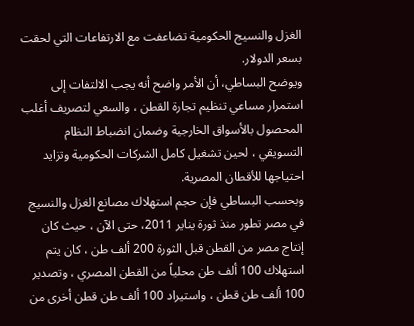الغزل والنسيج الحكومية تضاعفت مع الارتفاعات التي لحقت بسعر الدولار.
ويوضح البساطي، أن الأمر واضح أنه يجب الالتفات إلى استمرار مساعي تنظيم تجارة القطن ، والسعي لتصريف أغلب المحصول بالأسواق الخارجية وضمان انضباط النظام التسويقي ، لحين تشغيل كامل الشركات الحكومية وتزايد احتياجها للأقطان المصرية.
وبحسب البساطي فإن حجم استهلاك مصانع الغزل والنسيج في مصر تطور منذ ثورة يناير 2011، حتى الآن ، حيث كان إنتاج مصر من القطن قبل الثورة 200 ألف طن ، كان يتم استهلاك 100 ألف طن محلياً من القطن المصري ، وتصدير 100 ألف طن قطن ، واستيراد 100 ألف طن قطن أخرى من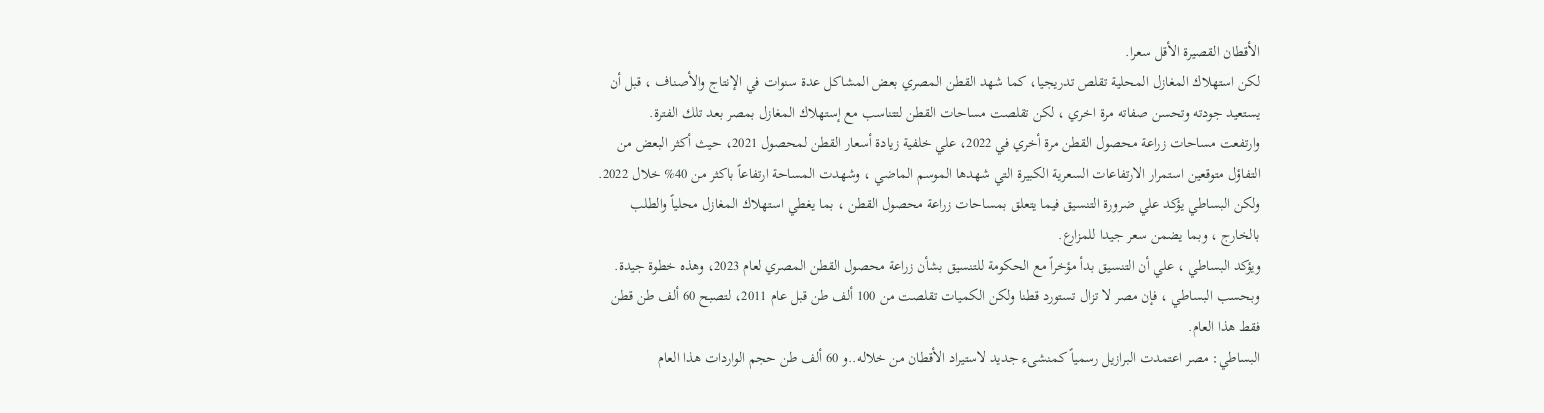الأقطان القصيرة الأقل سعرا.
لكن استهلاك المغازل المحلية تقلص تدريجيا، كما شهد القطن المصري بعض المشاكل عدة سنوات في الإنتاج والأصناف ، قبل أن يستعيد جودته وتحسن صفاته مرة اخري ، لكن تقلصت مساحات القطن لتتناسب مع إستهلاك المغازل بمصر بعد تلك الفترة.
وارتفعت مساحات زراعة محصول القطن مرة أخري في 2022، علي خلفية زيادة أسعار القطن لمحصول 2021، حيث أكثر البعض من التفاؤل متوقعين استمرار الارتفاعات السعرية الكبيرة التي شهدها الموسم الماضي ، وشهدت المساحة ارتفاعاً باكثر من 40% خلال 2022.
ولكن البساطي يؤكد علي ضرورة التنسيق فيما يتعلق بمساحات زراعة محصول القطن ، بما يغطي استهلاك المغازل محلياً والطلب بالخارج ، وبما يضمن سعر جيدا للمزارع.
ويؤكد البساطي ، علي أن التنسيق بدأ مؤخراً مع الحكومة للتنسيق بشأن زراعة محصول القطن المصري لعام 2023، وهذه خطوة جيدة.
وبحسب البساطي ، فإن مصر لا تزال تستورد قطنا ولكن الكميات تقلصت من 100 ألف طن قبل عام 2011، لتصبح 60 ألف طن قطن فقط هذا العام.
البساطي: مصر اعتمدت البرازيل رسمياً كمنشىء جديد لاستيراد الأقطان من خلاله..و 60 ألف طن حجم الواردات هذا العام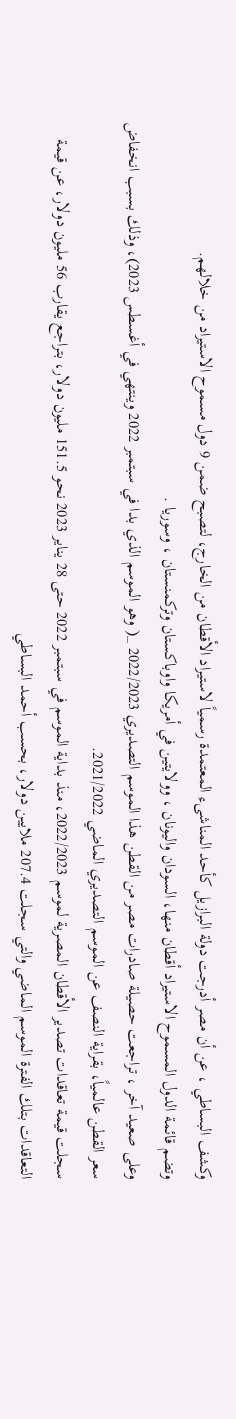وكشف البساطي ، عن أن مصر أدرجت دولة البرازيل كأحد المناشىء المعتمدة رسمياً لاستيراد الأقطان من الخارج، لتصبح ضمن 9 دول مسموح الاستيراد من خلالهم.
وتضم قائمة الدول المسموح الاستيراد أقطان منها، السودان واليونان ، وولايتين في أمريكا واوباكستان وتركمنستان ، وسوريا .
وعلى صعيد آخر ، تراجعت حصيلة صادرات مصر من القطن هذا الموسم التصديري 2022/2023 _( وهو الموسم الذي بدا في سبتمبر 2022 وينتهي في أغسطس 2023)، وذلك بسبب انخفاض سعر القطن عالمياً، بقراية النصف عن الموسم التصديري الماضي 2021/2022.
سجلت قيمة تعاقدات تصدير الأقطان المصرية لموسم 2022/2023، منذ بداية الموسم في سبتمبر 2022 حتى 28 يناير 2023 نحو 151.5 مليون دولار، بتراجع يقارب 56 مليون دولار، عن قيمة التعاقدات بتلك الفترة الموسم الماضي والتي سجلت 207.4 ملايين دولار، بحسب أحمد البساطي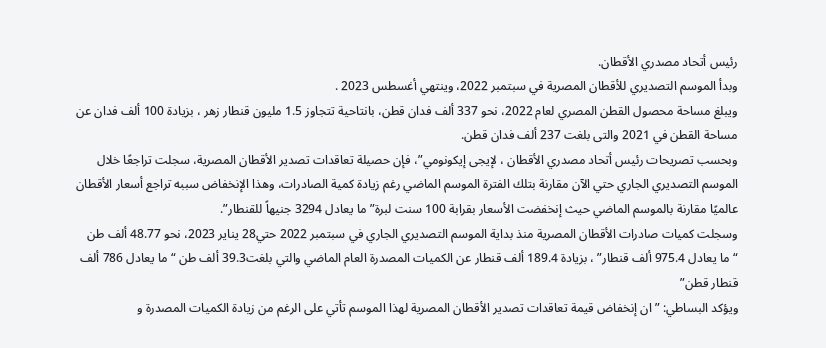رئيس أتحاد مصدري الأقطان.
وبدأ الموسم التصديري للأقطان المصرية في سبتمبر 2022، وينتهي أغسطس 2023 .
ويبلغ مساحة محصول القطن المصري لعام 2022، نحو 337 ألف فدان قطن، بانتاحية تتجاوز 1.5 مليون قنطار زهر ، بزيادة 100 ألف فدان عن مساحة القطن في 2021 والتى بلغت 237 ألف فدان قطن.
وبحسب تصريحات رئيس أتحاد مصدري الأقطان ، لإيجى إيكونومي”، فإن حصيلة تعاقدات تصدير الأقطان المصرية، سجلت تراجعًا خلال الموسم التصديري الجاري حتي الآن مقارنة بتلك الفترة الموسم الماضي رغم زيادة كمية الصادرات، وهذا الإنخفاض سببه تراجع أسعار الأقطان عالميًا مقارنة بالموسم الماضي حيث إنخفضت الأسعار بقرابة 100 سنت لبرة”ما يعادل 3294 جنيهاً للقنطار”.
وسجلت كميات صادرات الأقطان المصرية منذ بداية الموسم التصديري الجاري في سبتمبر 2022 حتي28 يناير 2023، نحو 48.77 ألف طن “ما يعادل 975.4 ألف قنطار” ، بزيادة 189.4 ألف قنطار عن الكميات المصدرة العام الماضي والتي بلغت39.3 ألف طن “ما يعادل 786 ألف قنطار قطن”
ويؤكد البساطي: ” ان إنخفاض قيمة تعاقدات تصدير الأقطان المصرية لهذا الموسم تأتي على الرغم من زيادة الكميات المصدرة و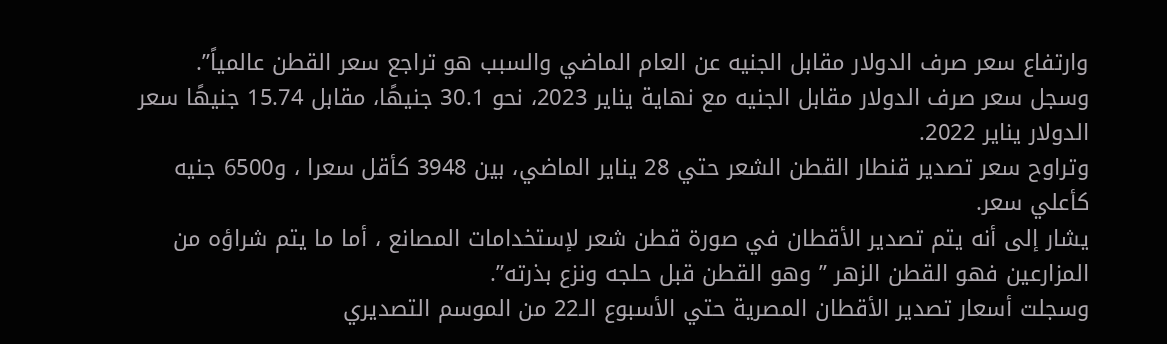وارتفاع سعر صرف الدولار مقابل الجنيه عن العام الماضي والسبب هو تراجع سعر القطن عالمياً”.
وسجل سعر صرف الدولار مقابل الجنيه مع نهاية يناير 2023، نحو 30.1 جنيهًا، مقابل 15.74 جنيهًا سعر الدولار يناير 2022.
وتراوح سعر تصدير قنطار القطن الشعر حتي 28 يناير الماضي، بين 3948 كأقل سعرا ، و6500 جنيه كأعلي سعر.
يشار إلى أنه يتم تصدير الأقطان في صورة قطن شعر لإستخدامات المصانع ، أما ما يتم شراؤه من المزارعين فهو القطن الزهر ” وهو القطن قبل حلجه ونزع بذرته”.
وسجلت أسعار تصدير الأقطان المصرية حتي الأسبوع الـ22 من الموسم التصديري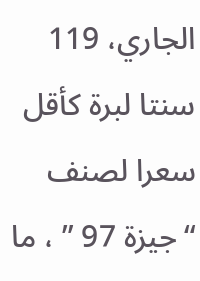الجاري، 119 سنتا لبرة كأقل سعرا لصنف “جيزة 97 ” ، ما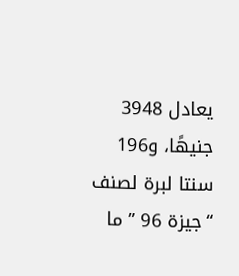يعادل 3948 جنيهًا، و196 سنتا لبرة لصنف “جيزة 96 ” ما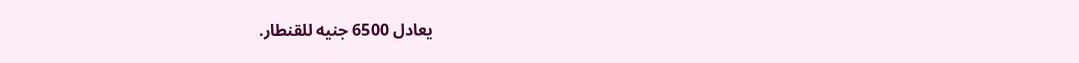يعادل 6500 جنيه للقنطار.